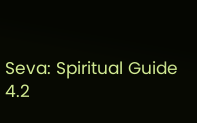Seva: Spiritual Guide
4.2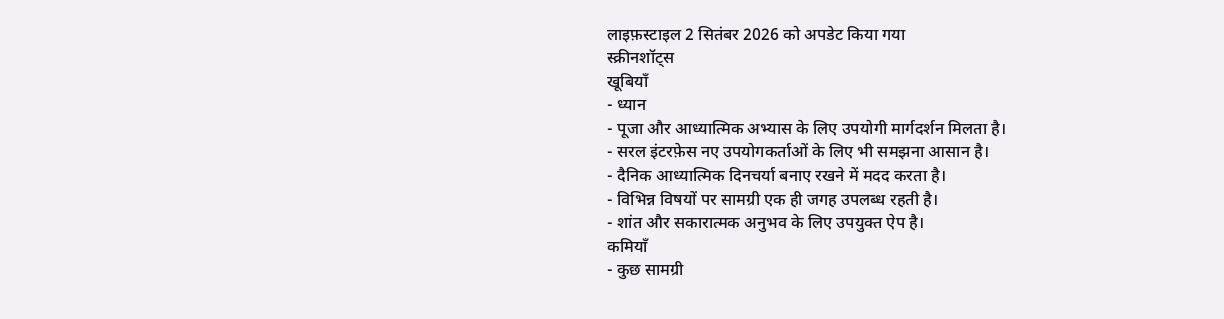लाइफ़स्टाइल 2 सितंबर 2026 को अपडेट किया गया
स्क्रीनशॉट्स
खूबियाँ
- ध्यान
- पूजा और आध्यात्मिक अभ्यास के लिए उपयोगी मार्गदर्शन मिलता है।
- सरल इंटरफ़ेस नए उपयोगकर्ताओं के लिए भी समझना आसान है।
- दैनिक आध्यात्मिक दिनचर्या बनाए रखने में मदद करता है।
- विभिन्न विषयों पर सामग्री एक ही जगह उपलब्ध रहती है।
- शांत और सकारात्मक अनुभव के लिए उपयुक्त ऐप है।
कमियाँ
- कुछ सामग्री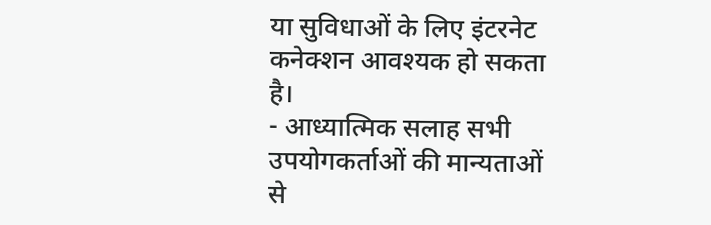या सुविधाओं के लिए इंटरनेट कनेक्शन आवश्यक हो सकता है।
- आध्यात्मिक सलाह सभी उपयोगकर्ताओं की मान्यताओं से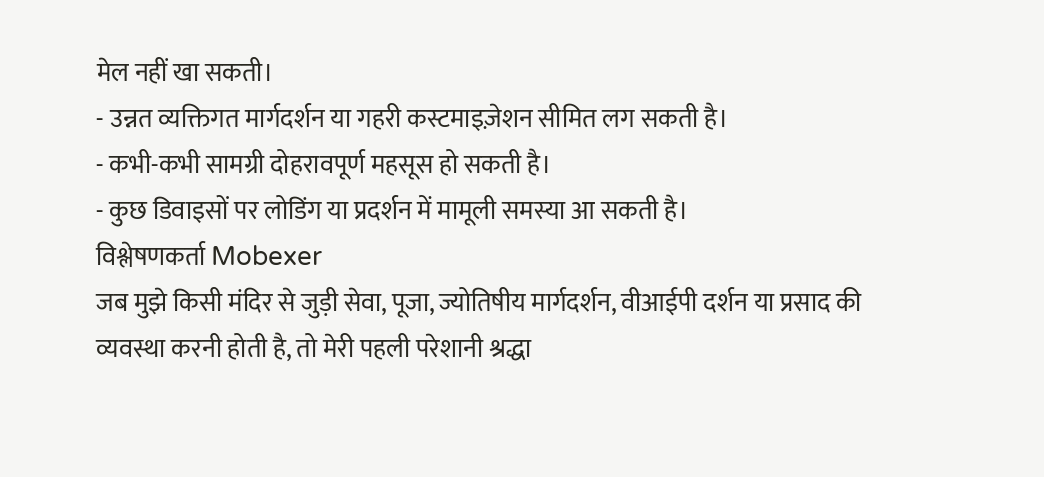मेल नहीं खा सकती।
- उन्नत व्यक्तिगत मार्गदर्शन या गहरी कस्टमाइज़ेशन सीमित लग सकती है।
- कभी-कभी सामग्री दोहरावपूर्ण महसूस हो सकती है।
- कुछ डिवाइसों पर लोडिंग या प्रदर्शन में मामूली समस्या आ सकती है।
विश्लेषणकर्ता Mobexer
जब मुझे किसी मंदिर से जुड़ी सेवा, पूजा, ज्योतिषीय मार्गदर्शन, वीआईपी दर्शन या प्रसाद की व्यवस्था करनी होती है, तो मेरी पहली परेशानी श्रद्धा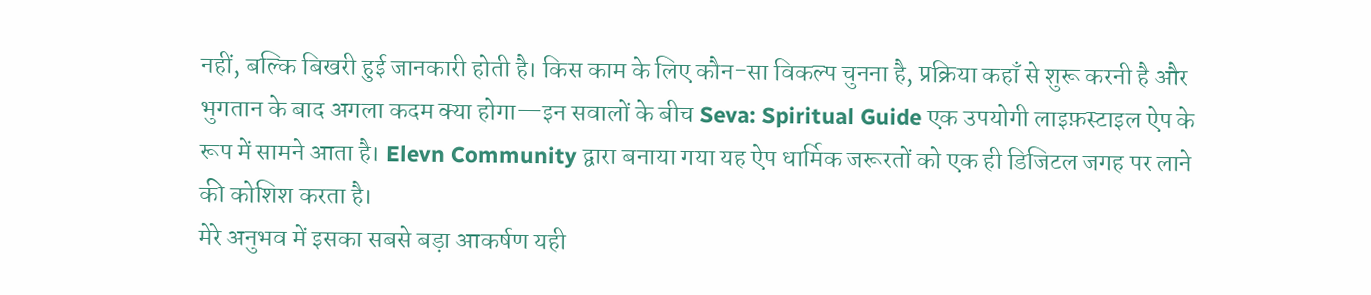नहीं, बल्कि बिखरी हुई जानकारी होती है। किस काम के लिए कौन-सा विकल्प चुनना है, प्रक्रिया कहाँ से शुरू करनी है और भुगतान के बाद अगला कदम क्या होगा—इन सवालों के बीच Seva: Spiritual Guide एक उपयोगी लाइफ़स्टाइल ऐप के रूप में सामने आता है। Elevn Community द्वारा बनाया गया यह ऐप धार्मिक जरूरतों को एक ही डिजिटल जगह पर लाने की कोशिश करता है।
मेरे अनुभव में इसका सबसे बड़ा आकर्षण यही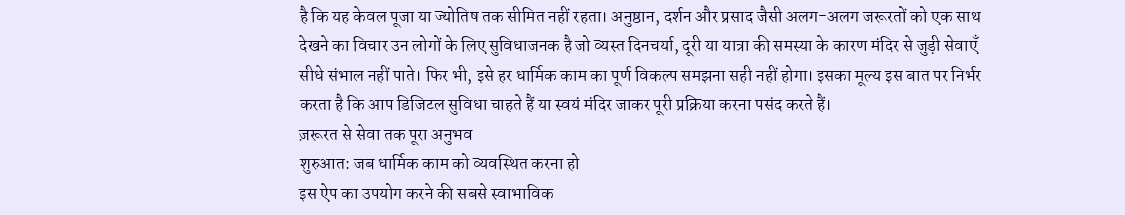है कि यह केवल पूजा या ज्योतिष तक सीमित नहीं रहता। अनुष्ठान, दर्शन और प्रसाद जैसी अलग-अलग जरूरतों को एक साथ देखने का विचार उन लोगों के लिए सुविधाजनक है जो व्यस्त दिनचर्या, दूरी या यात्रा की समस्या के कारण मंदिर से जुड़ी सेवाएँ सीधे संभाल नहीं पाते। फिर भी, इसे हर धार्मिक काम का पूर्ण विकल्प समझना सही नहीं होगा। इसका मूल्य इस बात पर निर्भर करता है कि आप डिजिटल सुविधा चाहते हैं या स्वयं मंदिर जाकर पूरी प्रक्रिया करना पसंद करते हैं।
ज़रूरत से सेवा तक पूरा अनुभव
शुरुआत: जब धार्मिक काम को व्यवस्थित करना हो
इस ऐप का उपयोग करने की सबसे स्वाभाविक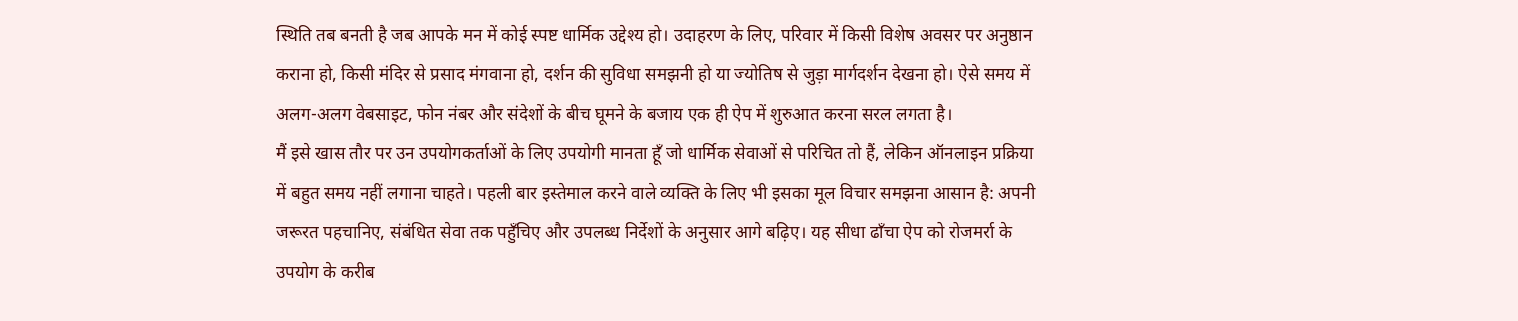स्थिति तब बनती है जब आपके मन में कोई स्पष्ट धार्मिक उद्देश्य हो। उदाहरण के लिए, परिवार में किसी विशेष अवसर पर अनुष्ठान कराना हो, किसी मंदिर से प्रसाद मंगवाना हो, दर्शन की सुविधा समझनी हो या ज्योतिष से जुड़ा मार्गदर्शन देखना हो। ऐसे समय में अलग-अलग वेबसाइट, फोन नंबर और संदेशों के बीच घूमने के बजाय एक ही ऐप में शुरुआत करना सरल लगता है।
मैं इसे खास तौर पर उन उपयोगकर्ताओं के लिए उपयोगी मानता हूँ जो धार्मिक सेवाओं से परिचित तो हैं, लेकिन ऑनलाइन प्रक्रिया में बहुत समय नहीं लगाना चाहते। पहली बार इस्तेमाल करने वाले व्यक्ति के लिए भी इसका मूल विचार समझना आसान है: अपनी जरूरत पहचानिए, संबंधित सेवा तक पहुँचिए और उपलब्ध निर्देशों के अनुसार आगे बढ़िए। यह सीधा ढाँचा ऐप को रोजमर्रा के उपयोग के करीब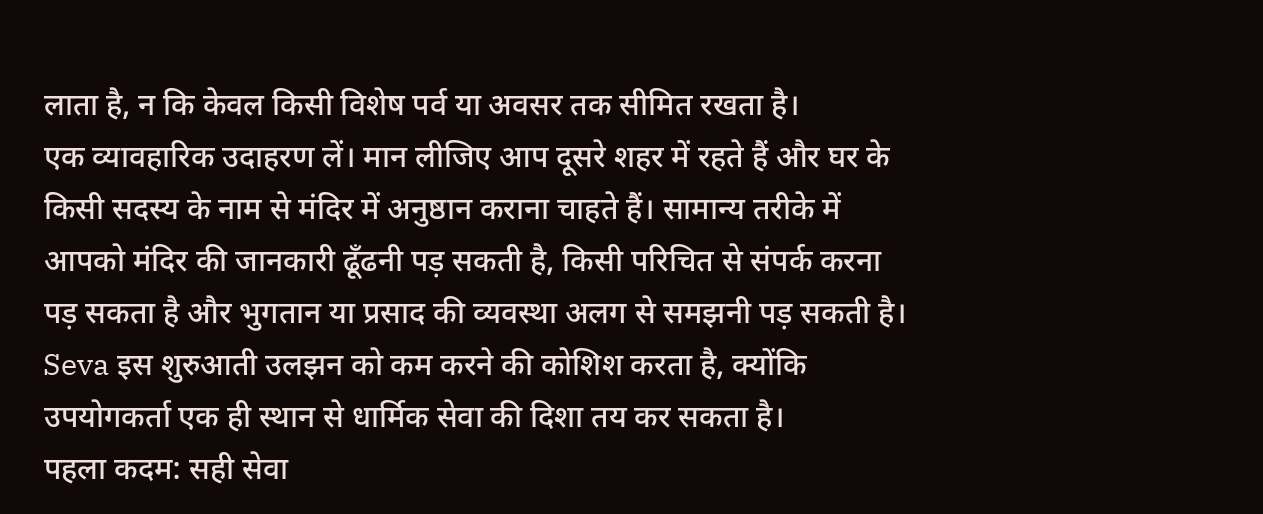लाता है, न कि केवल किसी विशेष पर्व या अवसर तक सीमित रखता है।
एक व्यावहारिक उदाहरण लें। मान लीजिए आप दूसरे शहर में रहते हैं और घर के किसी सदस्य के नाम से मंदिर में अनुष्ठान कराना चाहते हैं। सामान्य तरीके में आपको मंदिर की जानकारी ढूँढनी पड़ सकती है, किसी परिचित से संपर्क करना पड़ सकता है और भुगतान या प्रसाद की व्यवस्था अलग से समझनी पड़ सकती है। Seva इस शुरुआती उलझन को कम करने की कोशिश करता है, क्योंकि उपयोगकर्ता एक ही स्थान से धार्मिक सेवा की दिशा तय कर सकता है।
पहला कदम: सही सेवा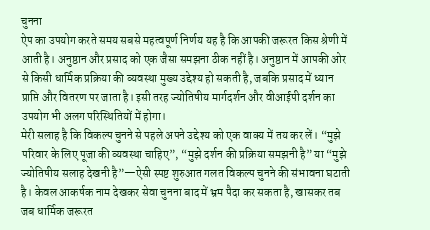चुनना
ऐप का उपयोग करते समय सबसे महत्वपूर्ण निर्णय यह है कि आपकी जरूरत किस श्रेणी में आती है। अनुष्ठान और प्रसाद को एक जैसा समझना ठीक नहीं है। अनुष्ठान में आपकी ओर से किसी धार्मिक प्रक्रिया की व्यवस्था मुख्य उद्देश्य हो सकती है, जबकि प्रसाद में ध्यान प्राप्ति और वितरण पर जाता है। इसी तरह ज्योतिषीय मार्गदर्शन और वीआईपी दर्शन का उपयोग भी अलग परिस्थितियों में होगा।
मेरी सलाह है कि विकल्प चुनने से पहले अपने उद्देश्य को एक वाक्य में तय कर लें। “मुझे परिवार के लिए पूजा की व्यवस्था चाहिए”, “मुझे दर्शन की प्रक्रिया समझनी है” या “मुझे ज्योतिषीय सलाह देखनी है”—ऐसी स्पष्ट शुरुआत गलत विकल्प चुनने की संभावना घटाती है। केवल आकर्षक नाम देखकर सेवा चुनना बाद में भ्रम पैदा कर सकता है, खासकर तब जब धार्मिक जरूरत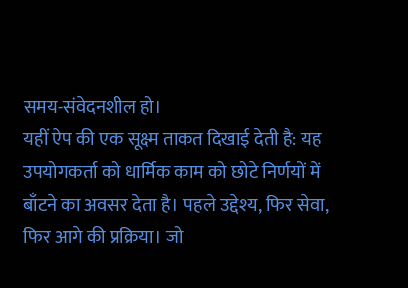समय-संवेदनशील हो।
यहीं ऐप की एक सूक्ष्म ताकत दिखाई देती है: यह उपयोगकर्ता को धार्मिक काम को छोटे निर्णयों में बाँटने का अवसर देता है। पहले उद्देश्य, फिर सेवा, फिर आगे की प्रक्रिया। जो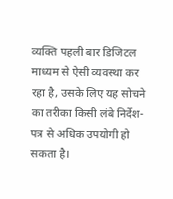व्यक्ति पहली बार डिजिटल माध्यम से ऐसी व्यवस्था कर रहा है, उसके लिए यह सोचने का तरीका किसी लंबे निर्देश-पत्र से अधिक उपयोगी हो सकता है।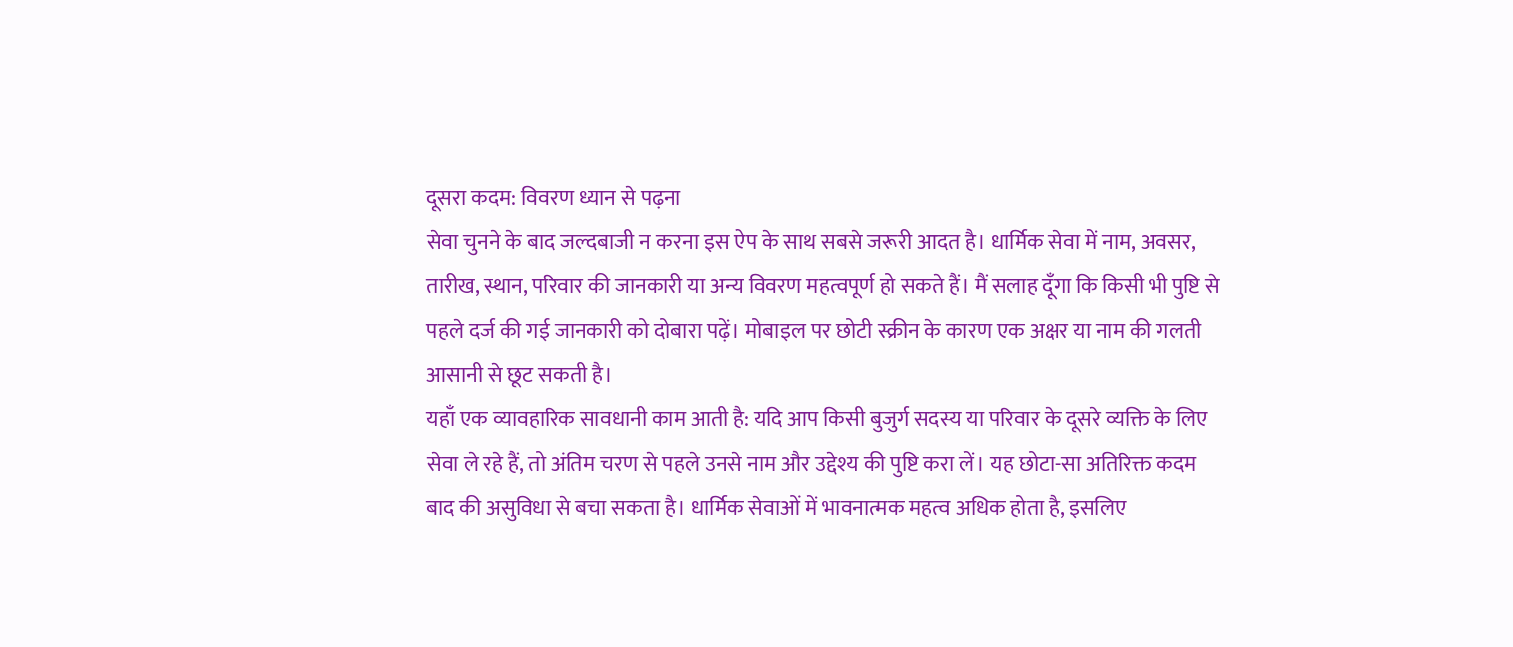दूसरा कदम: विवरण ध्यान से पढ़ना
सेवा चुनने के बाद जल्दबाजी न करना इस ऐप के साथ सबसे जरूरी आदत है। धार्मिक सेवा में नाम, अवसर, तारीख, स्थान, परिवार की जानकारी या अन्य विवरण महत्वपूर्ण हो सकते हैं। मैं सलाह दूँगा कि किसी भी पुष्टि से पहले दर्ज की गई जानकारी को दोबारा पढ़ें। मोबाइल पर छोटी स्क्रीन के कारण एक अक्षर या नाम की गलती आसानी से छूट सकती है।
यहाँ एक व्यावहारिक सावधानी काम आती है: यदि आप किसी बुजुर्ग सदस्य या परिवार के दूसरे व्यक्ति के लिए सेवा ले रहे हैं, तो अंतिम चरण से पहले उनसे नाम और उद्देश्य की पुष्टि करा लें। यह छोटा-सा अतिरिक्त कदम बाद की असुविधा से बचा सकता है। धार्मिक सेवाओं में भावनात्मक महत्व अधिक होता है, इसलिए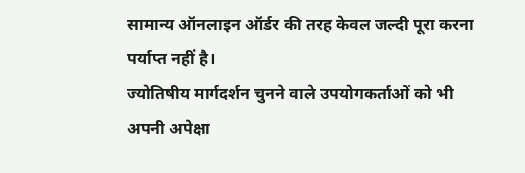सामान्य ऑनलाइन ऑर्डर की तरह केवल जल्दी पूरा करना पर्याप्त नहीं है।
ज्योतिषीय मार्गदर्शन चुनने वाले उपयोगकर्ताओं को भी अपनी अपेक्षा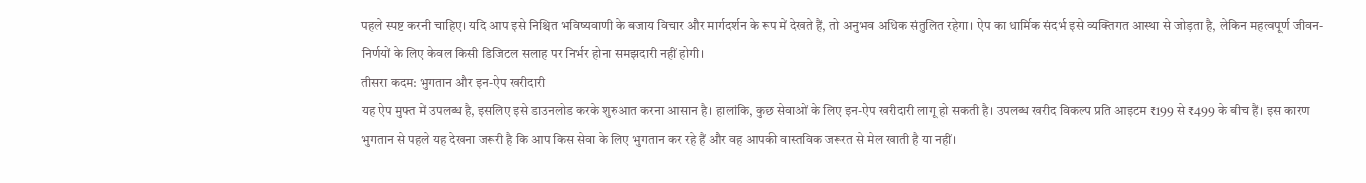पहले स्पष्ट करनी चाहिए। यदि आप इसे निश्चित भविष्यवाणी के बजाय विचार और मार्गदर्शन के रूप में देखते हैं, तो अनुभव अधिक संतुलित रहेगा। ऐप का धार्मिक संदर्भ इसे व्यक्तिगत आस्था से जोड़ता है, लेकिन महत्वपूर्ण जीवन-निर्णयों के लिए केवल किसी डिजिटल सलाह पर निर्भर होना समझदारी नहीं होगी।
तीसरा कदम: भुगतान और इन-ऐप खरीदारी
यह ऐप मुफ्त में उपलब्ध है, इसलिए इसे डाउनलोड करके शुरुआत करना आसान है। हालांकि, कुछ सेवाओं के लिए इन-ऐप खरीदारी लागू हो सकती है। उपलब्ध खरीद विकल्प प्रति आइटम ₹199 से ₹499 के बीच हैं। इस कारण भुगतान से पहले यह देखना जरूरी है कि आप किस सेवा के लिए भुगतान कर रहे हैं और वह आपकी वास्तविक जरूरत से मेल खाती है या नहीं।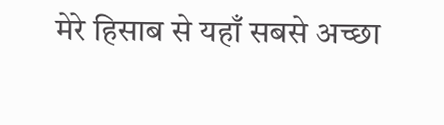मेरे हिसाब से यहाँ सबसे अच्छा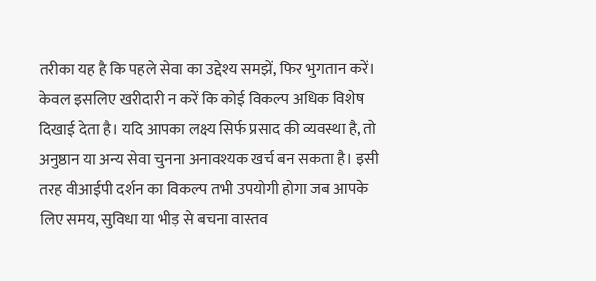तरीका यह है कि पहले सेवा का उद्देश्य समझें, फिर भुगतान करें। केवल इसलिए खरीदारी न करें कि कोई विकल्प अधिक विशेष दिखाई देता है। यदि आपका लक्ष्य सिर्फ प्रसाद की व्यवस्था है, तो अनुष्ठान या अन्य सेवा चुनना अनावश्यक खर्च बन सकता है। इसी तरह वीआईपी दर्शन का विकल्प तभी उपयोगी होगा जब आपके लिए समय, सुविधा या भीड़ से बचना वास्तव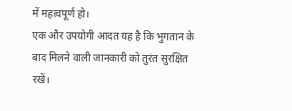में महत्वपूर्ण हो।
एक और उपयोगी आदत यह है कि भुगतान के बाद मिलने वाली जानकारी को तुरंत सुरक्षित रखें।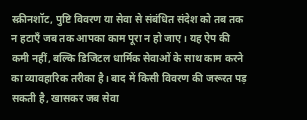स्क्रीनशॉट, पुष्टि विवरण या सेवा से संबंधित संदेश को तब तक न हटाएँ जब तक आपका काम पूरा न हो जाए। यह ऐप की कमी नहीं, बल्कि डिजिटल धार्मिक सेवाओं के साथ काम करने का व्यावहारिक तरीका है। बाद में किसी विवरण की जरूरत पड़ सकती है, खासकर जब सेवा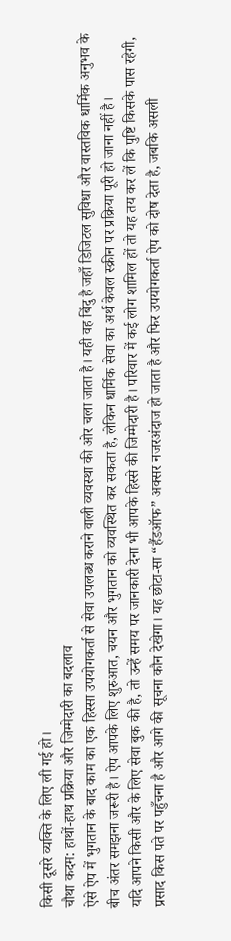किसी दूसरे व्यक्ति के लिए ली गई हो।
चौथा कदम: हाथों-हाथ प्रक्रिया और जिम्मेदारी का बदलाव
ऐसे ऐप में भुगतान के बाद काम का एक हिस्सा उपयोगकर्ता से सेवा उपलब्ध कराने वाली व्यवस्था की ओर चला जाता है। यही वह बिंदु है जहाँ डिजिटल सुविधा और वास्तविक धार्मिक अनुभव के बीच अंतर समझना जरूरी है। ऐप आपके लिए शुरुआत, चयन और भुगतान को व्यवस्थित कर सकता है, लेकिन धार्मिक सेवा का अर्थ केवल स्क्रीन पर प्रक्रिया पूरी हो जाना नहीं है।
यदि आपने किसी और के लिए सेवा बुक की है, तो उन्हें समय पर जानकारी देना भी आपके हिस्से की जिम्मेदारी है। परिवार में कई लोग शामिल हों तो यह तय कर लें कि पुष्टि किसके पास रहेगी, प्रसाद किस पते पर पहुँचना है और आगे की सूचना कौन देखेगा। यह छोटा-सा “हैंडऑफ” अक्सर नजरअंदाज हो जाता है और फिर उपयोगकर्ता ऐप को दोष देता है, जबकि असली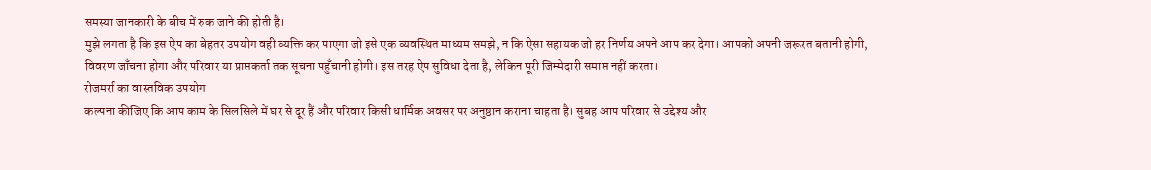समस्या जानकारी के बीच में रुक जाने की होती है।
मुझे लगता है कि इस ऐप का बेहतर उपयोग वही व्यक्ति कर पाएगा जो इसे एक व्यवस्थित माध्यम समझे, न कि ऐसा सहायक जो हर निर्णय अपने आप कर देगा। आपको अपनी जरूरत बतानी होगी, विवरण जाँचना होगा और परिवार या प्राप्तकर्ता तक सूचना पहुँचानी होगी। इस तरह ऐप सुविधा देता है, लेकिन पूरी जिम्मेदारी समाप्त नहीं करता।
रोजमर्रा का वास्तविक उपयोग
कल्पना कीजिए कि आप काम के सिलसिले में घर से दूर हैं और परिवार किसी धार्मिक अवसर पर अनुष्ठान कराना चाहता है। सुबह आप परिवार से उद्देश्य और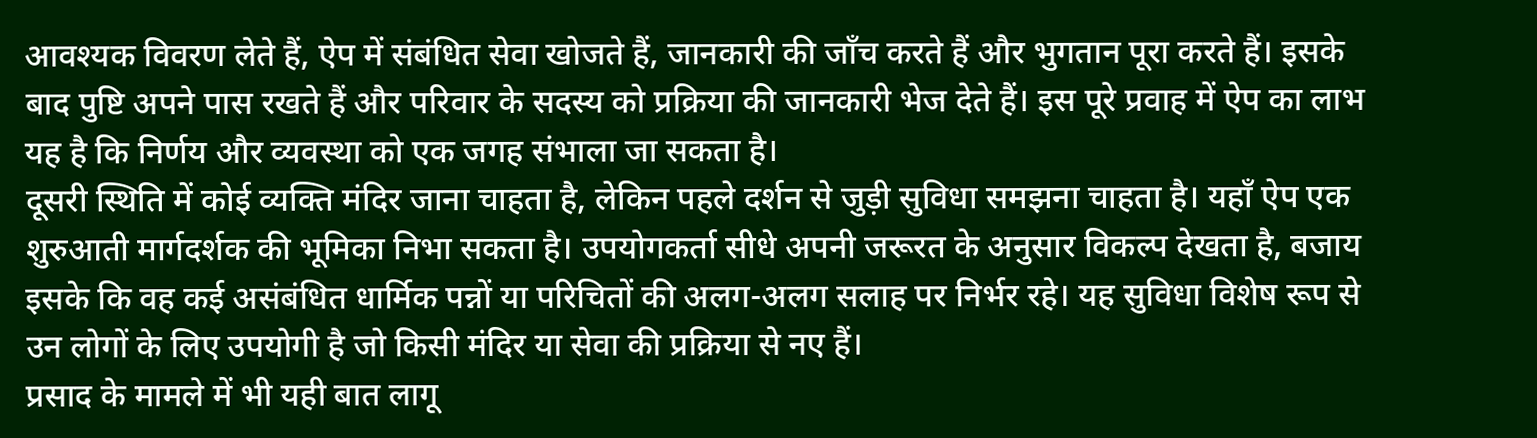आवश्यक विवरण लेते हैं, ऐप में संबंधित सेवा खोजते हैं, जानकारी की जाँच करते हैं और भुगतान पूरा करते हैं। इसके बाद पुष्टि अपने पास रखते हैं और परिवार के सदस्य को प्रक्रिया की जानकारी भेज देते हैं। इस पूरे प्रवाह में ऐप का लाभ यह है कि निर्णय और व्यवस्था को एक जगह संभाला जा सकता है।
दूसरी स्थिति में कोई व्यक्ति मंदिर जाना चाहता है, लेकिन पहले दर्शन से जुड़ी सुविधा समझना चाहता है। यहाँ ऐप एक शुरुआती मार्गदर्शक की भूमिका निभा सकता है। उपयोगकर्ता सीधे अपनी जरूरत के अनुसार विकल्प देखता है, बजाय इसके कि वह कई असंबंधित धार्मिक पन्नों या परिचितों की अलग-अलग सलाह पर निर्भर रहे। यह सुविधा विशेष रूप से उन लोगों के लिए उपयोगी है जो किसी मंदिर या सेवा की प्रक्रिया से नए हैं।
प्रसाद के मामले में भी यही बात लागू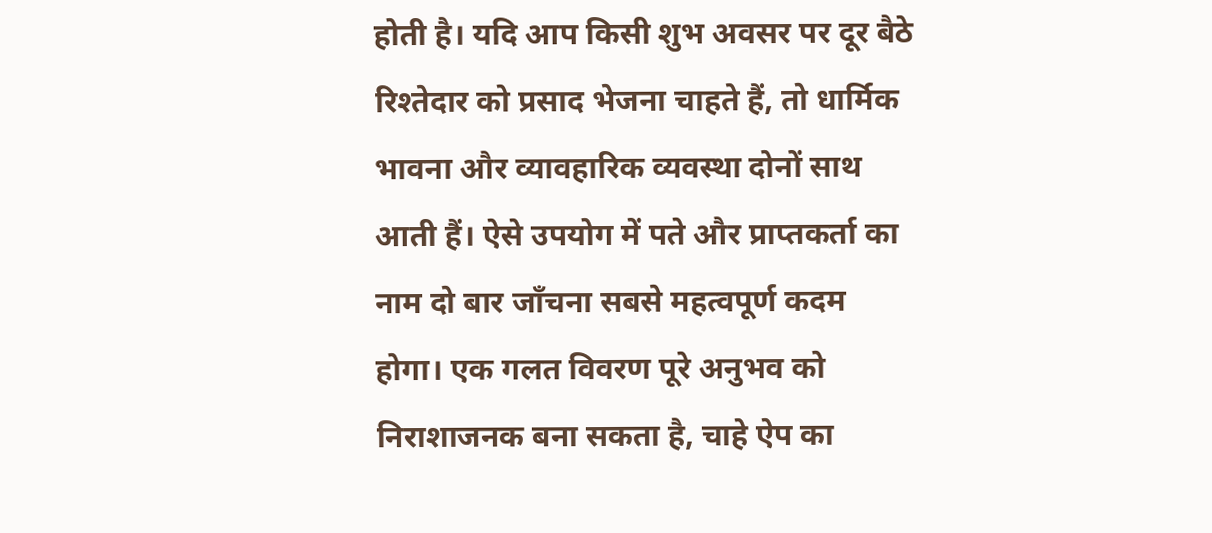होती है। यदि आप किसी शुभ अवसर पर दूर बैठे रिश्तेदार को प्रसाद भेजना चाहते हैं, तो धार्मिक भावना और व्यावहारिक व्यवस्था दोनों साथ आती हैं। ऐसे उपयोग में पते और प्राप्तकर्ता का नाम दो बार जाँचना सबसे महत्वपूर्ण कदम होगा। एक गलत विवरण पूरे अनुभव को निराशाजनक बना सकता है, चाहे ऐप का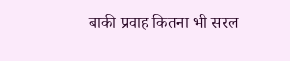बाकी प्रवाह कितना भी सरल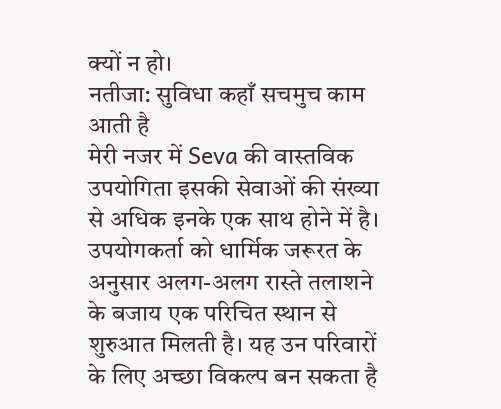क्यों न हो।
नतीजा: सुविधा कहाँ सचमुच काम आती है
मेरी नजर में Seva की वास्तविक उपयोगिता इसकी सेवाओं की संख्या से अधिक इनके एक साथ होने में है। उपयोगकर्ता को धार्मिक जरूरत के अनुसार अलग-अलग रास्ते तलाशने के बजाय एक परिचित स्थान से शुरुआत मिलती है। यह उन परिवारों के लिए अच्छा विकल्प बन सकता है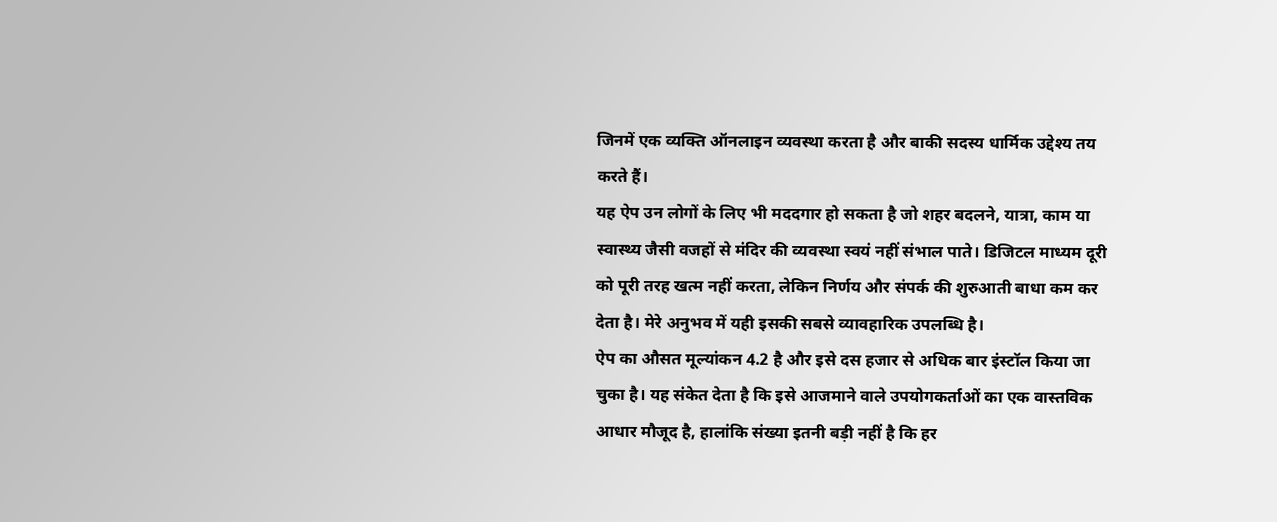जिनमें एक व्यक्ति ऑनलाइन व्यवस्था करता है और बाकी सदस्य धार्मिक उद्देश्य तय करते हैं।
यह ऐप उन लोगों के लिए भी मददगार हो सकता है जो शहर बदलने, यात्रा, काम या स्वास्थ्य जैसी वजहों से मंदिर की व्यवस्था स्वयं नहीं संभाल पाते। डिजिटल माध्यम दूरी को पूरी तरह खत्म नहीं करता, लेकिन निर्णय और संपर्क की शुरुआती बाधा कम कर देता है। मेरे अनुभव में यही इसकी सबसे व्यावहारिक उपलब्धि है।
ऐप का औसत मूल्यांकन 4.2 है और इसे दस हजार से अधिक बार इंस्टॉल किया जा चुका है। यह संकेत देता है कि इसे आजमाने वाले उपयोगकर्ताओं का एक वास्तविक आधार मौजूद है, हालांकि संख्या इतनी बड़ी नहीं है कि हर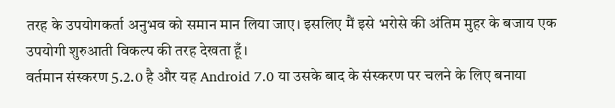तरह के उपयोगकर्ता अनुभव को समान मान लिया जाए। इसलिए मैं इसे भरोसे की अंतिम मुहर के बजाय एक उपयोगी शुरुआती विकल्प की तरह देखता हूँ।
वर्तमान संस्करण 5.2.0 है और यह Android 7.0 या उसके बाद के संस्करण पर चलने के लिए बनाया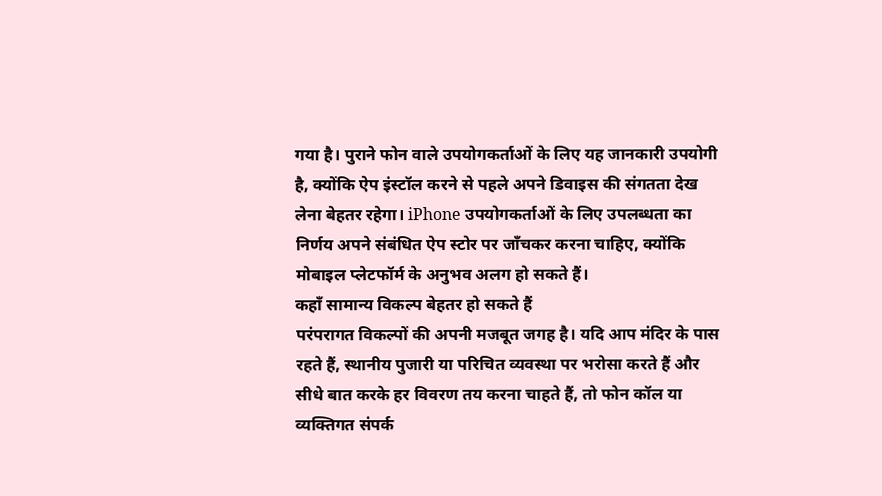गया है। पुराने फोन वाले उपयोगकर्ताओं के लिए यह जानकारी उपयोगी है, क्योंकि ऐप इंस्टॉल करने से पहले अपने डिवाइस की संगतता देख लेना बेहतर रहेगा। iPhone उपयोगकर्ताओं के लिए उपलब्धता का निर्णय अपने संबंधित ऐप स्टोर पर जाँचकर करना चाहिए, क्योंकि मोबाइल प्लेटफॉर्म के अनुभव अलग हो सकते हैं।
कहाँ सामान्य विकल्प बेहतर हो सकते हैं
परंपरागत विकल्पों की अपनी मजबूत जगह है। यदि आप मंदिर के पास रहते हैं, स्थानीय पुजारी या परिचित व्यवस्था पर भरोसा करते हैं और सीधे बात करके हर विवरण तय करना चाहते हैं, तो फोन कॉल या व्यक्तिगत संपर्क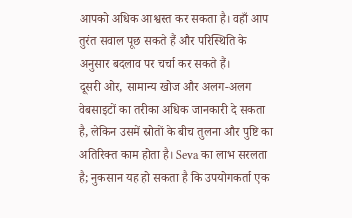आपको अधिक आश्वस्त कर सकता है। वहाँ आप तुरंत सवाल पूछ सकते हैं और परिस्थिति के अनुसार बदलाव पर चर्चा कर सकते हैं।
दूसरी ओर, सामान्य खोज और अलग-अलग वेबसाइटों का तरीका अधिक जानकारी दे सकता है, लेकिन उसमें स्रोतों के बीच तुलना और पुष्टि का अतिरिक्त काम होता है। Seva का लाभ सरलता है; नुकसान यह हो सकता है कि उपयोगकर्ता एक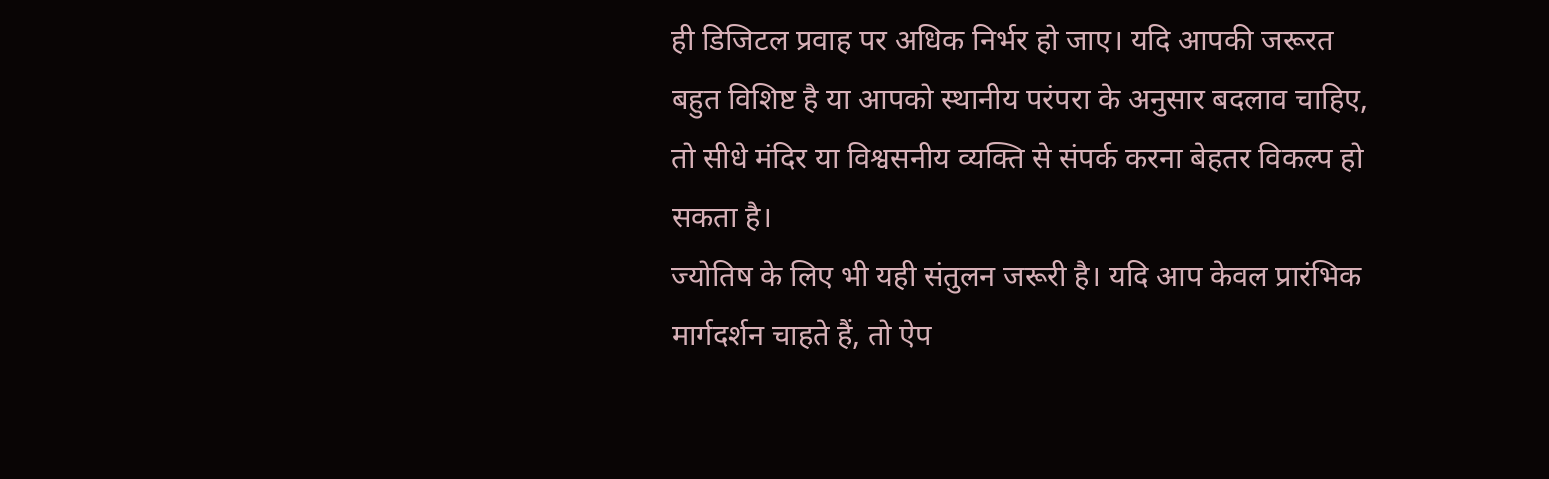ही डिजिटल प्रवाह पर अधिक निर्भर हो जाए। यदि आपकी जरूरत बहुत विशिष्ट है या आपको स्थानीय परंपरा के अनुसार बदलाव चाहिए, तो सीधे मंदिर या विश्वसनीय व्यक्ति से संपर्क करना बेहतर विकल्प हो सकता है।
ज्योतिष के लिए भी यही संतुलन जरूरी है। यदि आप केवल प्रारंभिक मार्गदर्शन चाहते हैं, तो ऐप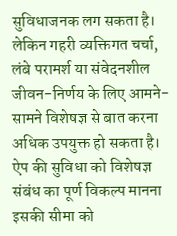सुविधाजनक लग सकता है। लेकिन गहरी व्यक्तिगत चर्चा, लंबे परामर्श या संवेदनशील जीवन-निर्णय के लिए आमने-सामने विशेषज्ञ से बात करना अधिक उपयुक्त हो सकता है। ऐप की सुविधा को विशेषज्ञ संबंध का पूर्ण विकल्प मानना इसकी सीमा को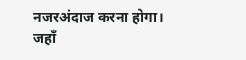नजरअंदाज करना होगा।
जहाँ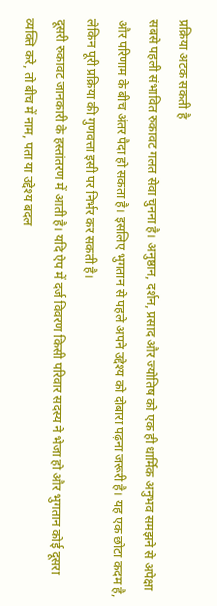प्रक्रिया अटक सकती है
सबसे पहली संभावित रुकावट गलत सेवा चुनना है। अनुष्ठान, दर्शन, प्रसाद और ज्योतिष को एक ही धार्मिक अनुभव समझने से अपेक्षा और परिणाम के बीच अंतर पैदा हो सकता है। इसलिए भुगतान से पहले अपने उद्देश्य को दोबारा पढ़ना जरूरी है। यह एक छोटा कदम है, लेकिन पूरी प्रक्रिया की गुणवत्ता इसी पर निर्भर कर सकती है।
दूसरी रुकावट जानकारी के हस्तांतरण में आती है। यदि ऐप में दर्ज विवरण किसी परिवार सदस्य ने भेजा हो और भुगतान कोई दूसरा व्यक्ति करे, तो बीच में नाम, पता या उद्देश्य बदल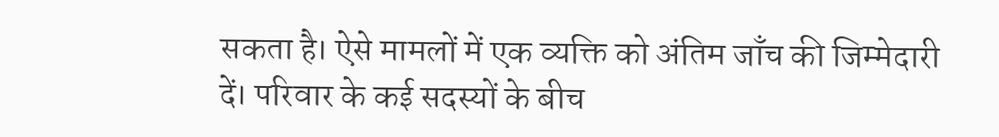सकता है। ऐसे मामलों में एक व्यक्ति को अंतिम जाँच की जिम्मेदारी दें। परिवार के कई सदस्यों के बीच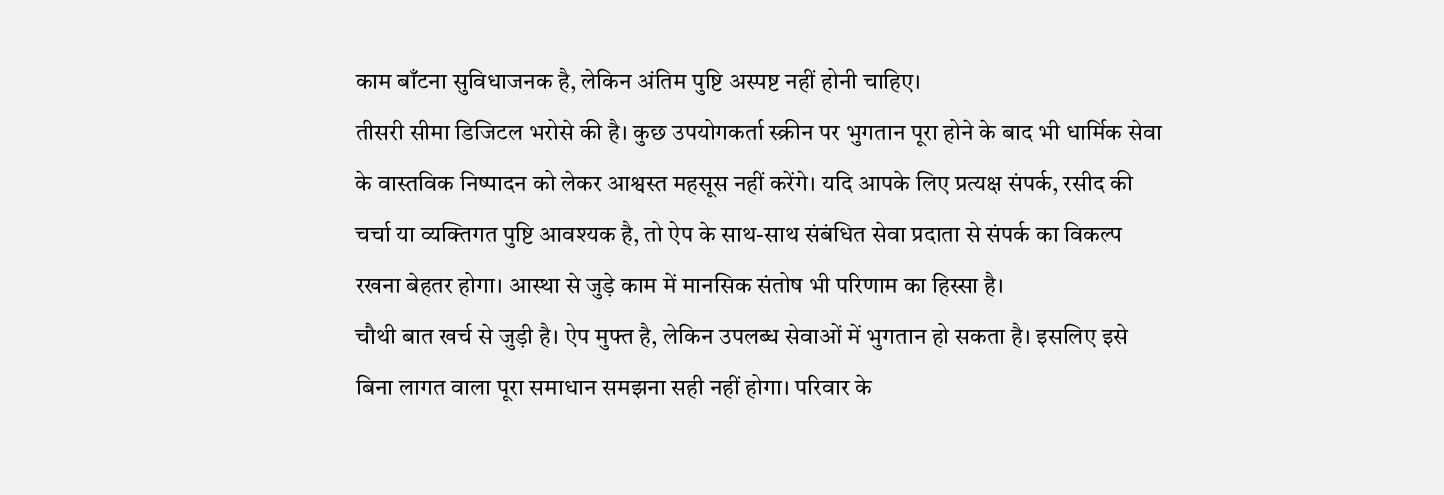काम बाँटना सुविधाजनक है, लेकिन अंतिम पुष्टि अस्पष्ट नहीं होनी चाहिए।
तीसरी सीमा डिजिटल भरोसे की है। कुछ उपयोगकर्ता स्क्रीन पर भुगतान पूरा होने के बाद भी धार्मिक सेवा के वास्तविक निष्पादन को लेकर आश्वस्त महसूस नहीं करेंगे। यदि आपके लिए प्रत्यक्ष संपर्क, रसीद की चर्चा या व्यक्तिगत पुष्टि आवश्यक है, तो ऐप के साथ-साथ संबंधित सेवा प्रदाता से संपर्क का विकल्प रखना बेहतर होगा। आस्था से जुड़े काम में मानसिक संतोष भी परिणाम का हिस्सा है।
चौथी बात खर्च से जुड़ी है। ऐप मुफ्त है, लेकिन उपलब्ध सेवाओं में भुगतान हो सकता है। इसलिए इसे बिना लागत वाला पूरा समाधान समझना सही नहीं होगा। परिवार के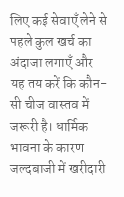लिए कई सेवाएँ लेने से पहले कुल खर्च का अंदाजा लगाएँ और यह तय करें कि कौन-सी चीज वास्तव में जरूरी है। धार्मिक भावना के कारण जल्दबाजी में खरीदारी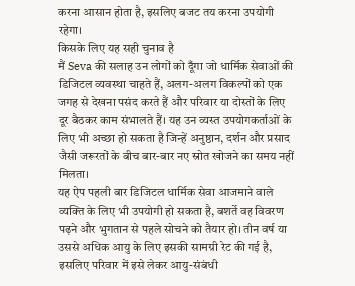करना आसान होता है, इसलिए बजट तय करना उपयोगी रहेगा।
किसके लिए यह सही चुनाव है
मैं Seva की सलाह उन लोगों को दूँगा जो धार्मिक सेवाओं की डिजिटल व्यवस्था चाहते हैं, अलग-अलग विकल्पों को एक जगह से देखना पसंद करते हैं और परिवार या दोस्तों के लिए दूर बैठकर काम संभालते हैं। यह उन व्यस्त उपयोगकर्ताओं के लिए भी अच्छा हो सकता है जिन्हें अनुष्ठान, दर्शन और प्रसाद जैसी जरूरतों के बीच बार-बार नए स्रोत खोजने का समय नहीं मिलता।
यह ऐप पहली बार डिजिटल धार्मिक सेवा आजमाने वाले व्यक्ति के लिए भी उपयोगी हो सकता है, बशर्ते वह विवरण पढ़ने और भुगतान से पहले सोचने को तैयार हो। तीन वर्ष या उससे अधिक आयु के लिए इसकी सामग्री रेट की गई है, इसलिए परिवार में इसे लेकर आयु-संबंधी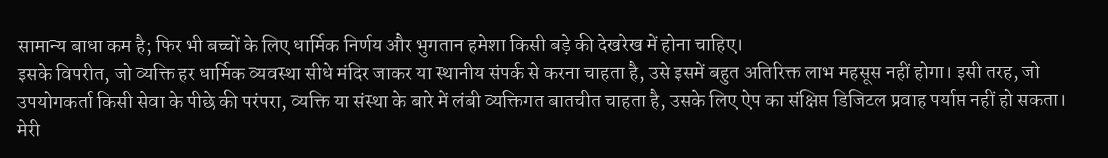सामान्य बाधा कम है; फिर भी बच्चों के लिए धार्मिक निर्णय और भुगतान हमेशा किसी बड़े की देखरेख में होना चाहिए।
इसके विपरीत, जो व्यक्ति हर धार्मिक व्यवस्था सीधे मंदिर जाकर या स्थानीय संपर्क से करना चाहता है, उसे इसमें बहुत अतिरिक्त लाभ महसूस नहीं होगा। इसी तरह, जो उपयोगकर्ता किसी सेवा के पीछे की परंपरा, व्यक्ति या संस्था के बारे में लंबी व्यक्तिगत बातचीत चाहता है, उसके लिए ऐप का संक्षिप्त डिजिटल प्रवाह पर्याप्त नहीं हो सकता।
मेरी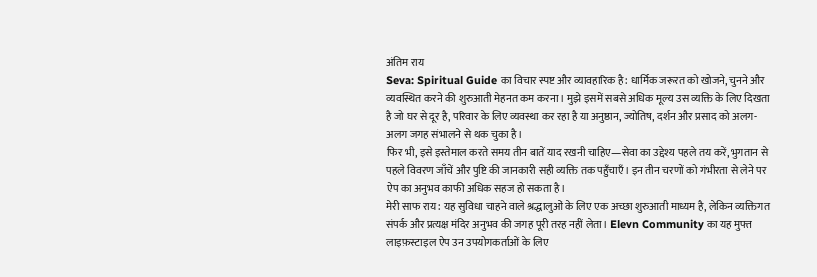अंतिम राय
Seva: Spiritual Guide का विचार स्पष्ट और व्यावहारिक है: धार्मिक जरूरत को खोजने, चुनने और व्यवस्थित करने की शुरुआती मेहनत कम करना। मुझे इसमें सबसे अधिक मूल्य उस व्यक्ति के लिए दिखता है जो घर से दूर है, परिवार के लिए व्यवस्था कर रहा है या अनुष्ठान, ज्योतिष, दर्शन और प्रसाद को अलग-अलग जगह संभालने से थक चुका है।
फिर भी, इसे इस्तेमाल करते समय तीन बातें याद रखनी चाहिए—सेवा का उद्देश्य पहले तय करें, भुगतान से पहले विवरण जाँचें और पुष्टि की जानकारी सही व्यक्ति तक पहुँचाएँ। इन तीन चरणों को गंभीरता से लेने पर ऐप का अनुभव काफी अधिक सहज हो सकता है।
मेरी साफ राय: यह सुविधा चाहने वाले श्रद्धालुओं के लिए एक अच्छा शुरुआती माध्यम है, लेकिन व्यक्तिगत संपर्क और प्रत्यक्ष मंदिर अनुभव की जगह पूरी तरह नहीं लेता। Elevn Community का यह मुफ्त लाइफ़स्टाइल ऐप उन उपयोगकर्ताओं के लिए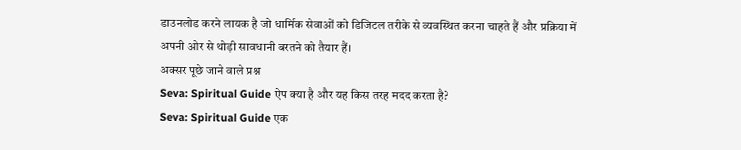डाउनलोड करने लायक है जो धार्मिक सेवाओं को डिजिटल तरीके से व्यवस्थित करना चाहते हैं और प्रक्रिया में अपनी ओर से थोड़ी सावधानी बरतने को तैयार हैं।
अक्सर पूछे जाने वाले प्रश्न
Seva: Spiritual Guide ऐप क्या है और यह किस तरह मदद करता है?
Seva: Spiritual Guide एक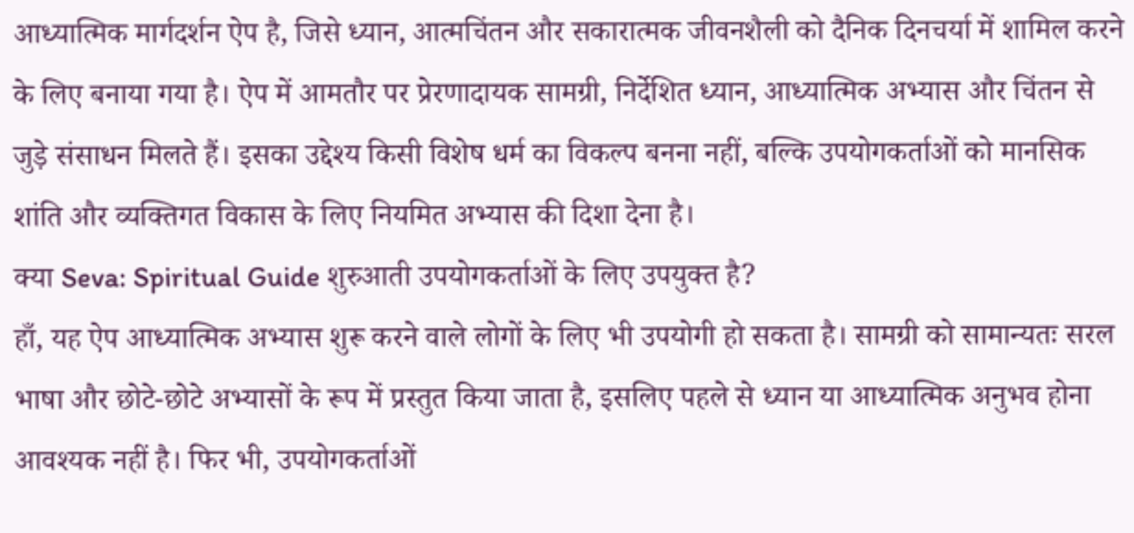आध्यात्मिक मार्गदर्शन ऐप है, जिसे ध्यान, आत्मचिंतन और सकारात्मक जीवनशैली को दैनिक दिनचर्या में शामिल करने के लिए बनाया गया है। ऐप में आमतौर पर प्रेरणादायक सामग्री, निर्देशित ध्यान, आध्यात्मिक अभ्यास और चिंतन से जुड़े संसाधन मिलते हैं। इसका उद्देश्य किसी विशेष धर्म का विकल्प बनना नहीं, बल्कि उपयोगकर्ताओं को मानसिक शांति और व्यक्तिगत विकास के लिए नियमित अभ्यास की दिशा देना है।
क्या Seva: Spiritual Guide शुरुआती उपयोगकर्ताओं के लिए उपयुक्त है?
हाँ, यह ऐप आध्यात्मिक अभ्यास शुरू करने वाले लोगों के लिए भी उपयोगी हो सकता है। सामग्री को सामान्यतः सरल भाषा और छोटे-छोटे अभ्यासों के रूप में प्रस्तुत किया जाता है, इसलिए पहले से ध्यान या आध्यात्मिक अनुभव होना आवश्यक नहीं है। फिर भी, उपयोगकर्ताओं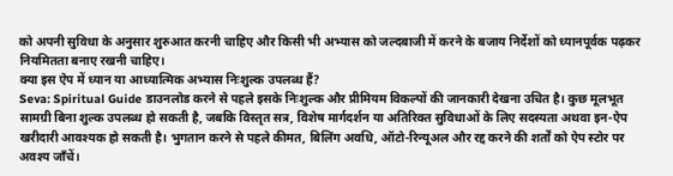को अपनी सुविधा के अनुसार शुरुआत करनी चाहिए और किसी भी अभ्यास को जल्दबाजी में करने के बजाय निर्देशों को ध्यानपूर्वक पढ़कर नियमितता बनाए रखनी चाहिए।
क्या इस ऐप में ध्यान या आध्यात्मिक अभ्यास निःशुल्क उपलब्ध हैं?
Seva: Spiritual Guide डाउनलोड करने से पहले इसके निःशुल्क और प्रीमियम विकल्पों की जानकारी देखना उचित है। कुछ मूलभूत सामग्री बिना शुल्क उपलब्ध हो सकती है, जबकि विस्तृत सत्र, विशेष मार्गदर्शन या अतिरिक्त सुविधाओं के लिए सदस्यता अथवा इन-ऐप खरीदारी आवश्यक हो सकती है। भुगतान करने से पहले कीमत, बिलिंग अवधि, ऑटो-रिन्यूअल और रद्द करने की शर्तों को ऐप स्टोर पर अवश्य जाँचें।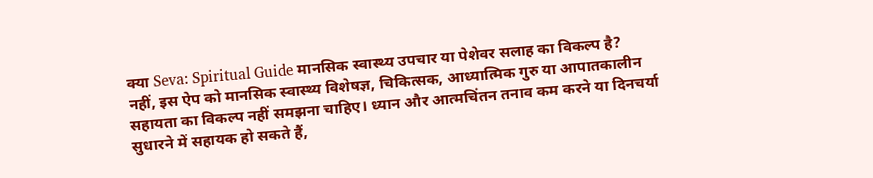क्या Seva: Spiritual Guide मानसिक स्वास्थ्य उपचार या पेशेवर सलाह का विकल्प है?
नहीं, इस ऐप को मानसिक स्वास्थ्य विशेषज्ञ, चिकित्सक, आध्यात्मिक गुरु या आपातकालीन सहायता का विकल्प नहीं समझना चाहिए। ध्यान और आत्मचिंतन तनाव कम करने या दिनचर्या सुधारने में सहायक हो सकते हैं,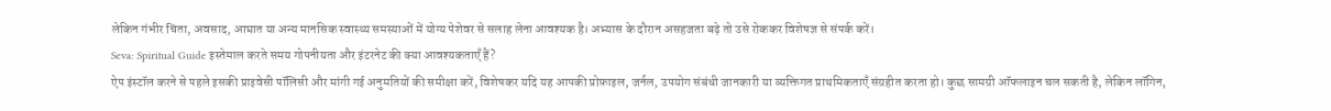लेकिन गंभीर चिंता, अवसाद, आघात या अन्य मानसिक स्वास्थ्य समस्याओं में योग्य पेशेवर से सलाह लेना आवश्यक है। अभ्यास के दौरान असहजता बढ़े तो उसे रोककर विशेषज्ञ से संपर्क करें।
Seva: Spiritual Guide इस्तेमाल करते समय गोपनीयता और इंटरनेट की क्या आवश्यकताएँ हैं?
ऐप इंस्टॉल करने से पहले इसकी प्राइवेसी पॉलिसी और मांगी गई अनुमतियों की समीक्षा करें, विशेषकर यदि यह आपकी प्रोफ़ाइल, जर्नल, उपयोग संबंधी जानकारी या व्यक्तिगत प्राथमिकताएँ संग्रहीत करता हो। कुछ सामग्री ऑफलाइन चल सकती है, लेकिन लॉगिन,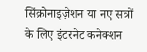सिंक्रोनाइज़ेशन या नए सत्रों के लिए इंटरनेट कनेक्शन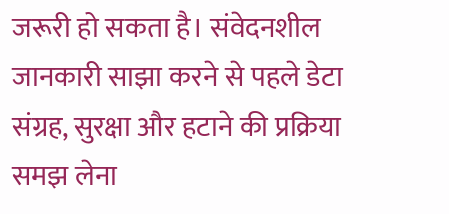जरूरी हो सकता है। संवेदनशील जानकारी साझा करने से पहले डेटा संग्रह, सुरक्षा और हटाने की प्रक्रिया समझ लेना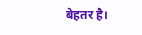बेहतर है।